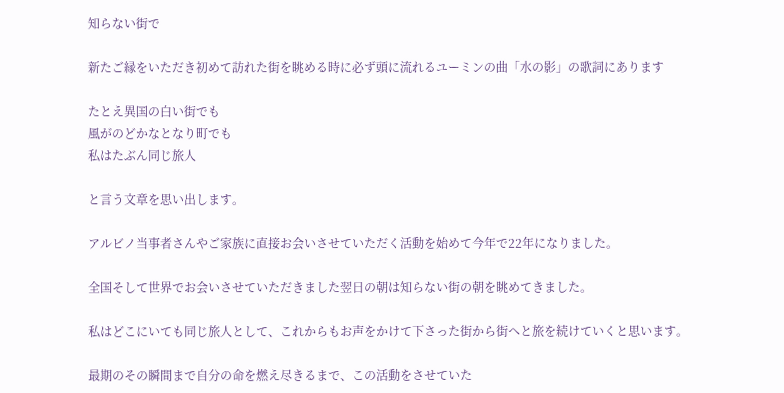知らない街で

新たご縁をいただき初めて訪れた街を眺める時に必ず頭に流れるユーミンの曲「水の影」の歌詞にあります

たとえ異国の白い街でも
風がのどかなとなり町でも
私はたぶん同じ旅人

と言う文章を思い出します。

アルビノ当事者さんやご家族に直接お会いさせていただく活動を始めて今年で22年になりました。

全国そして世界でお会いさせていただきました翌日の朝は知らない街の朝を眺めてきました。

私はどこにいても同じ旅人として、これからもお声をかけて下さった街から街へと旅を続けていくと思います。

最期のその瞬間まで自分の命を燃え尽きるまで、この活動をさせていた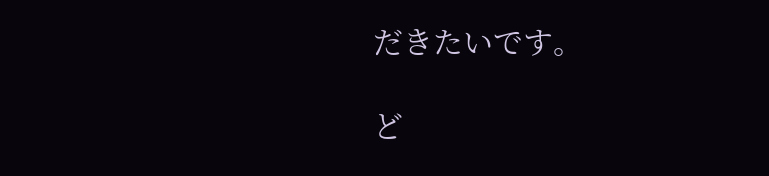だきたいです。

ど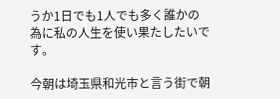うか1日でも1人でも多く誰かの為に私の人生を使い果たしたいです。

今朝は埼玉県和光市と言う街で朝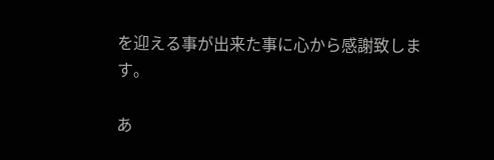を迎える事が出来た事に心から感謝致します。

あ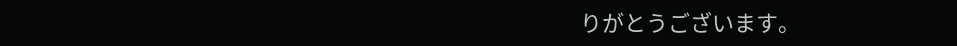りがとうございます。